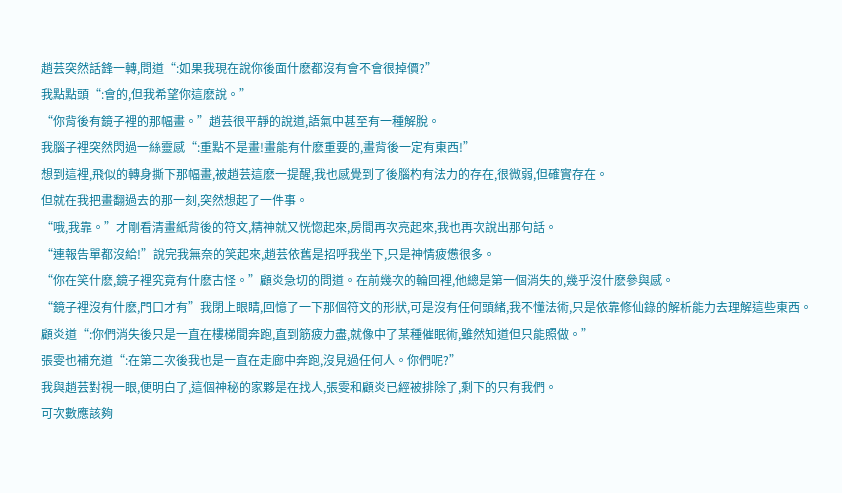趙芸突然話鋒一轉,問道“:如果我現在說你後面什麽都沒有會不會很掉價?”
我點點頭“:會的,但我希望你這麽說。”
“你背後有鏡子裡的那幅畫。”趙芸很平靜的說道,語氣中甚至有一種解脫。
我腦子裡突然閃過一絲靈感“:重點不是畫!畫能有什麽重要的,畫背後一定有東西!”
想到這裡,飛似的轉身撕下那幅畫,被趙芸這麽一提醒,我也感覺到了後腦杓有法力的存在,很微弱,但確實存在。
但就在我把畫翻過去的那一刻,突然想起了一件事。
“哦,我靠。”才剛看清畫紙背後的符文,精神就又恍惚起來,房間再次亮起來,我也再次說出那句話。
“連報告單都沒給!”說完我無奈的笑起來,趙芸依舊是招呼我坐下,只是神情疲憊很多。
“你在笑什麽,鏡子裡究竟有什麽古怪。”顧炎急切的問道。在前幾次的輪回裡,他總是第一個消失的,幾乎沒什麽參與感。
“鏡子裡沒有什麽,門口才有”我閉上眼睛,回憶了一下那個符文的形狀,可是沒有任何頭緒,我不懂法術,只是依靠修仙錄的解析能力去理解這些東西。
顧炎道“:你們消失後只是一直在樓梯間奔跑,直到筋疲力盡,就像中了某種催眠術,雖然知道但只能照做。”
張雯也補充道“:在第二次後我也是一直在走廊中奔跑,沒見過任何人。你們呢?”
我與趙芸對視一眼,便明白了,這個神秘的家夥是在找人,張雯和顧炎已經被排除了,剩下的只有我們。
可次數應該夠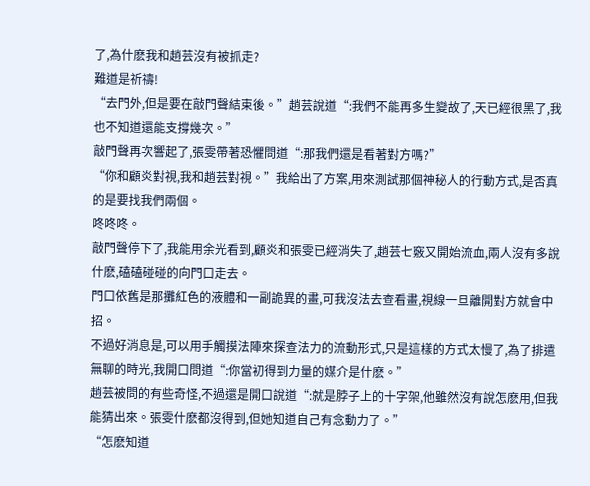了,為什麽我和趙芸沒有被抓走?
難道是祈禱!
“去門外,但是要在敲門聲結束後。”趙芸說道“:我們不能再多生變故了,天已經很黑了,我也不知道還能支撐幾次。”
敲門聲再次響起了,張雯帶著恐懼問道“:那我們還是看著對方嗎?”
“你和顧炎對視,我和趙芸對視。”我給出了方案,用來測試那個神秘人的行動方式,是否真的是要找我們兩個。
咚咚咚。
敲門聲停下了,我能用余光看到,顧炎和張雯已經消失了,趙芸七竅又開始流血,兩人沒有多說什麽,磕磕碰碰的向門口走去。
門口依舊是那攤紅色的液體和一副詭異的畫,可我沒法去查看畫,視線一旦離開對方就會中招。
不過好消息是,可以用手觸摸法陣來探查法力的流動形式,只是這樣的方式太慢了,為了排遣無聊的時光,我開口問道“:你當初得到力量的媒介是什麽。”
趙芸被問的有些奇怪,不過還是開口說道“:就是脖子上的十字架,他雖然沒有說怎麽用,但我能猜出來。張雯什麽都沒得到,但她知道自己有念動力了。”
“怎麽知道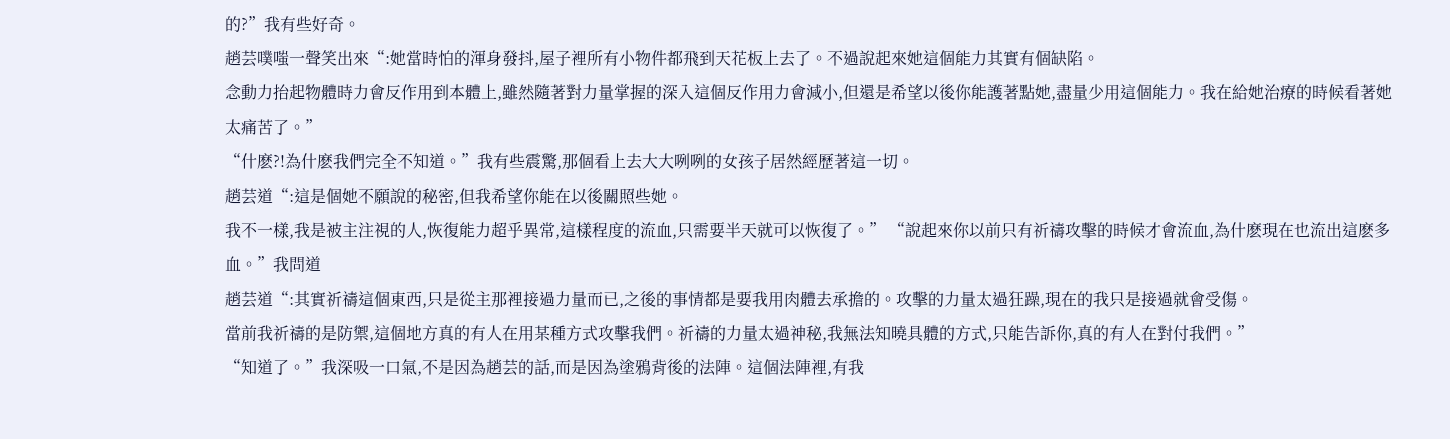的?”我有些好奇。
趙芸噗嗤一聲笑出來“:她當時怕的渾身發抖,屋子裡所有小物件都飛到天花板上去了。不過說起來她這個能力其實有個缺陷。
念動力抬起物體時力會反作用到本體上,雖然隨著對力量掌握的深入這個反作用力會減小,但還是希望以後你能護著點她,盡量少用這個能力。我在給她治療的時候看著她太痛苦了。”
“什麽?!為什麽我們完全不知道。”我有些震驚,那個看上去大大咧咧的女孩子居然經歷著這一切。
趙芸道“:這是個她不願說的秘密,但我希望你能在以後關照些她。
我不一樣,我是被主注視的人,恢復能力超乎異常,這樣程度的流血,只需要半天就可以恢復了。” “說起來你以前只有祈禱攻擊的時候才會流血,為什麽現在也流出這麽多血。”我問道
趙芸道“:其實祈禱這個東西,只是從主那裡接過力量而已,之後的事情都是要我用肉體去承擔的。攻擊的力量太過狂躁,現在的我只是接過就會受傷。
當前我祈禱的是防禦,這個地方真的有人在用某種方式攻擊我們。祈禱的力量太過神秘,我無法知曉具體的方式,只能告訴你,真的有人在對付我們。”
“知道了。”我深吸一口氣,不是因為趙芸的話,而是因為塗鴉背後的法陣。這個法陣裡,有我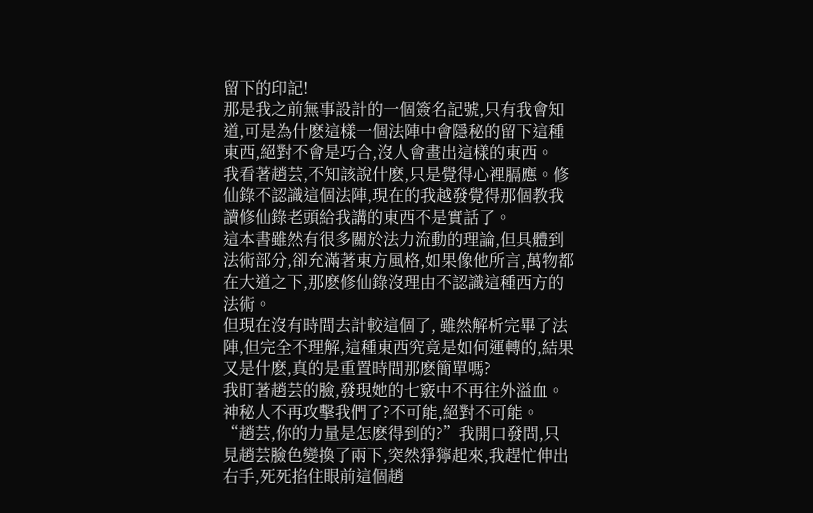留下的印記!
那是我之前無事設計的一個簽名記號,只有我會知道,可是為什麽這樣一個法陣中會隱秘的留下這種東西,絕對不會是巧合,沒人會畫出這樣的東西。
我看著趙芸,不知該說什麽,只是覺得心裡膈應。修仙錄不認識這個法陣,現在的我越發覺得那個教我讀修仙錄老頭給我講的東西不是實話了。
這本書雖然有很多關於法力流動的理論,但具體到法術部分,卻充滿著東方風格,如果像他所言,萬物都在大道之下,那麽修仙錄沒理由不認識這種西方的法術。
但現在沒有時間去計較這個了, 雖然解析完畢了法陣,但完全不理解,這種東西究竟是如何運轉的,結果又是什麽,真的是重置時間那麽簡單嗎?
我盯著趙芸的臉,發現她的七竅中不再往外溢血。神秘人不再攻擊我們了?不可能,絕對不可能。
“趙芸,你的力量是怎麽得到的?”我開口發問,只見趙芸臉色變換了兩下,突然猙獰起來,我趕忙伸出右手,死死掐住眼前這個趙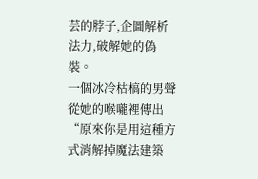芸的脖子,企圖解析法力,破解她的偽裝。
一個冰冷枯槁的男聲從她的喉嚨裡傳出“原來你是用這種方式消解掉魔法建築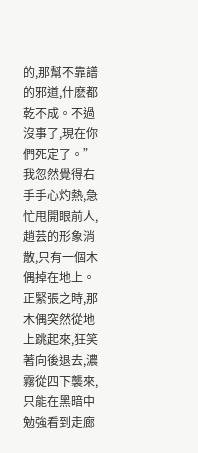的,那幫不靠譜的邪道,什麽都乾不成。不過沒事了,現在你們死定了。”
我忽然覺得右手手心灼熱,急忙甩開眼前人,趙芸的形象消散,只有一個木偶掉在地上。
正緊張之時,那木偶突然從地上跳起來,狂笑著向後退去,濃霧從四下襲來,只能在黑暗中勉強看到走廊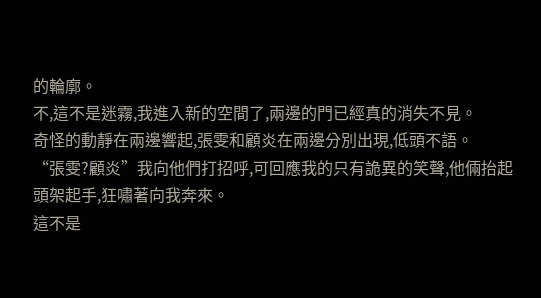的輪廓。
不,這不是迷霧,我進入新的空間了,兩邊的門已經真的消失不見。
奇怪的動靜在兩邊響起,張雯和顧炎在兩邊分別出現,低頭不語。
“張雯?顧炎”我向他們打招呼,可回應我的只有詭異的笑聲,他倆抬起頭架起手,狂嘯著向我奔來。
這不是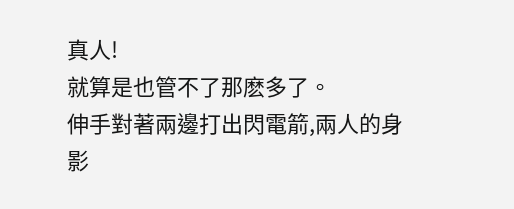真人!
就算是也管不了那麽多了。
伸手對著兩邊打出閃電箭,兩人的身影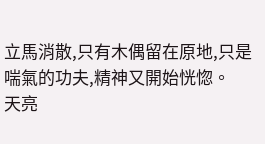立馬消散,只有木偶留在原地,只是喘氣的功夫,精神又開始恍惚。
天亮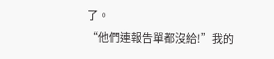了。
“他們連報告單都沒給!”我的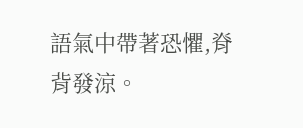語氣中帶著恐懼,脊背發涼。